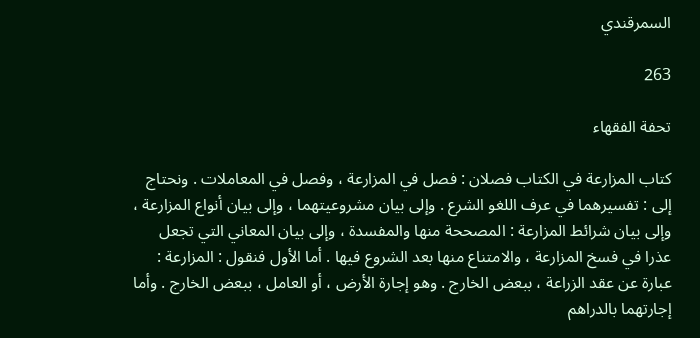السمرقندي

263

تحفة الفقهاء

كتاب المزارعة في الكتاب فصلان : فصل في المزارعة ، وفصل في المعاملات . ونحتاج إلى : تفسيرهما في عرف اللغو الشرع . وإلى بيان مشروعيتهما ، وإلى بيان أنواع المزارعة ، وإلى بيان شرائط المزارعة : المصححة منها والمفسدة ، وإلى بيان المعاني التي تجعل عذرا في فسخ المزارعة ، والامتناع منها بعد الشروع فيها . أما الأول فنقول : المزارعة : عبارة عن عقد الزراعة ، ببعض الخارج . وهو إجارة الأرض ، أو العامل ، ببعض الخارج . وأما إجارتهما بالدراهم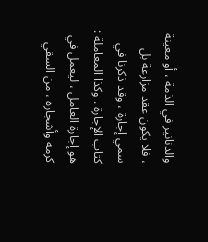والدنانير في الذمة ، أو معينة ، فلا يكون عقد مزارعة بل سمي إجارة ، وقد ذكرنا في كتاب الإجارة . وكذا المعاملة : هو إجارة العامل ، ليعمل في كرمه وأشجاره ، من السقي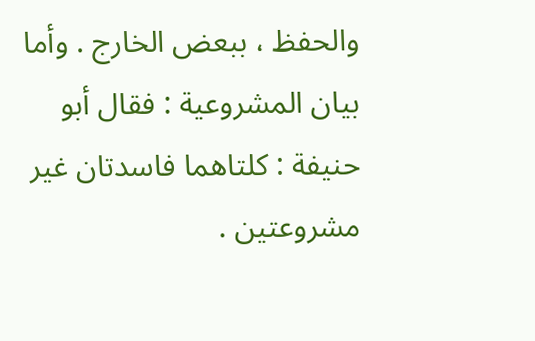والحفظ ، ببعض الخارج . وأما بيان المشروعية : فقال أبو حنيفة : كلتاهما فاسدتان غير مشروعتين .